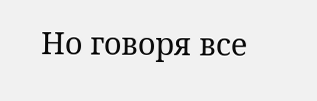Но говоря все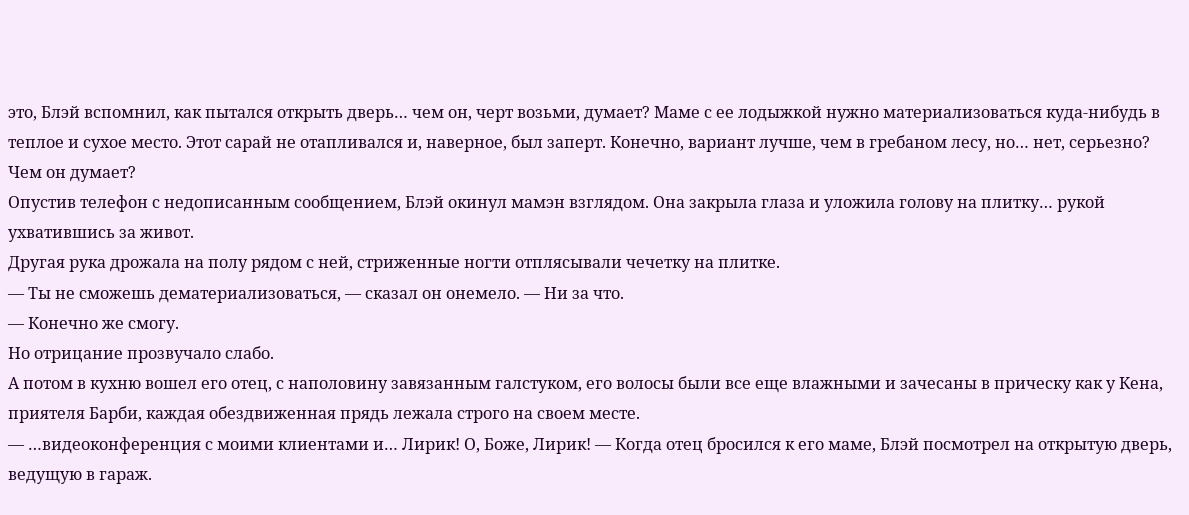это, Блэй вспомнил, как пытался открыть дверь… чем он, черт возьми, думает? Маме с ее лодыжкой нужно материализоваться куда-нибудь в теплое и сухое место. Этот сарай не отапливался и, наверное, был заперт. Конечно, вариант лучше, чем в гребаном лесу, но… нет, серьезно?
Чем он думает?
Опустив телефон с недописанным сообщением, Блэй окинул мамэн взглядом. Она закрыла глаза и уложила голову на плитку… рукой ухватившись за живот.
Другая рука дрожала на полу рядом с ней, стриженные ногти отплясывали чечетку на плитке.
— Ты не сможешь дематериализоваться, — сказал он онемело. — Ни за что.
— Конечно же смогу.
Но отрицание прозвучало слабо.
А потом в кухню вошел его отец, с наполовину завязанным галстуком, его волосы были все еще влажными и зачесаны в прическу как у Кена, приятеля Барби, каждая обездвиженная прядь лежала строго на своем месте.
— …видеоконференция с моими клиентами и… Лирик! О, Боже, Лирик! — Когда отец бросился к его маме, Блэй посмотрел на открытую дверь, ведущую в гараж.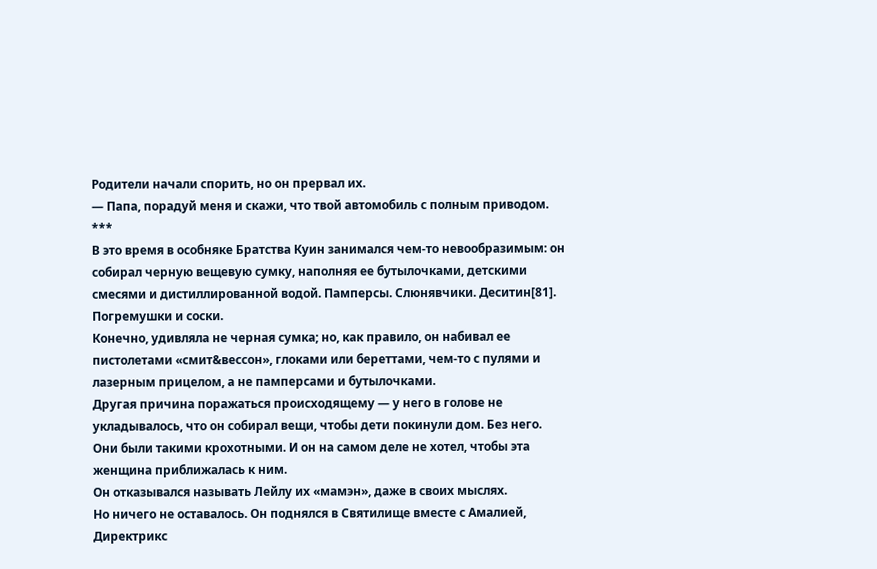Родители начали спорить, но он прервал их.
— Папа, порадуй меня и скажи, что твой автомобиль с полным приводом.
***
В это время в особняке Братства Куин занимался чем-то невообразимым: он собирал черную вещевую сумку, наполняя ее бутылочками, детскими смесями и дистиллированной водой. Памперсы. Слюнявчики. Деситин[81]. Погремушки и соски.
Конечно, удивляла не черная сумка; но, как правило, он набивал ее пистолетами «смит&вессон», глоками или береттами, чем-то с пулями и лазерным прицелом, а не памперсами и бутылочками.
Другая причина поражаться происходящему — у него в голове не укладывалось, что он собирал вещи, чтобы дети покинули дом. Без него.
Они были такими крохотными. И он на самом деле не хотел, чтобы эта женщина приближалась к ним.
Он отказывался называть Лейлу их «мамэн», даже в своих мыслях.
Но ничего не оставалось. Он поднялся в Святилище вместе с Амалией, Директрикс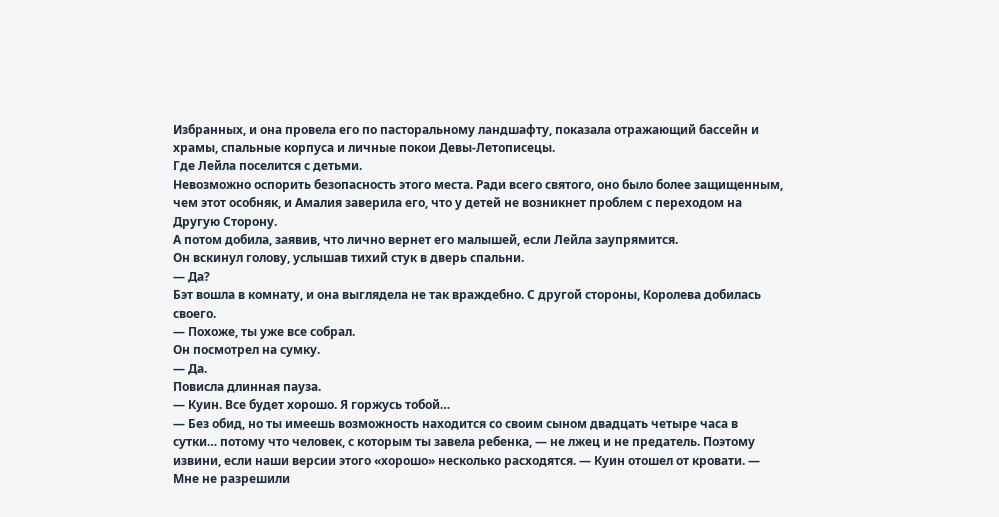Избранных, и она провела его по пасторальному ландшафту, показала отражающий бассейн и храмы, спальные корпуса и личные покои Девы-Летописецы.
Где Лейла поселится с детьми.
Невозможно оспорить безопасность этого места. Ради всего святого, оно было более защищенным, чем этот особняк, и Амалия заверила его, что у детей не возникнет проблем с переходом на Другую Сторону.
А потом добила, заявив, что лично вернет его малышей, если Лейла заупрямится.
Он вскинул голову, услышав тихий стук в дверь спальни.
— Да?
Бэт вошла в комнату, и она выглядела не так враждебно. С другой стороны, Королева добилась своего.
— Похоже, ты уже все собрал.
Он посмотрел на сумку.
— Да.
Повисла длинная пауза.
— Куин. Все будет хорошо. Я горжусь тобой…
— Без обид, но ты имеешь возможность находится со своим сыном двадцать четыре часа в сутки… потому что человек, с которым ты завела ребенка, — не лжец и не предатель. Поэтому извини, если наши версии этого «хорошо» несколько расходятся. — Куин отошел от кровати. — Мне не разрешили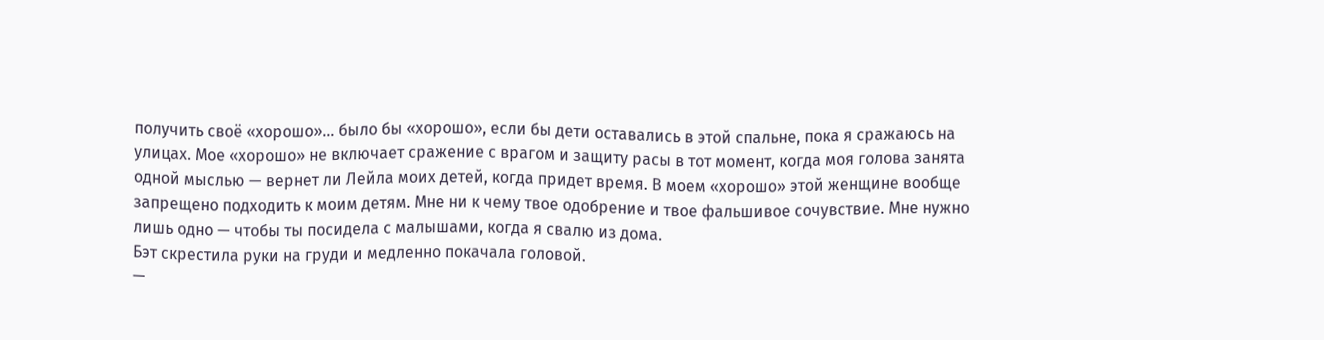получить своё «хорошо»… было бы «хорошо», если бы дети оставались в этой спальне, пока я сражаюсь на улицах. Мое «хорошо» не включает сражение с врагом и защиту расы в тот момент, когда моя голова занята одной мыслью — вернет ли Лейла моих детей, когда придет время. В моем «хорошо» этой женщине вообще запрещено подходить к моим детям. Мне ни к чему твое одобрение и твое фальшивое сочувствие. Мне нужно лишь одно — чтобы ты посидела с малышами, когда я свалю из дома.
Бэт скрестила руки на груди и медленно покачала головой.
—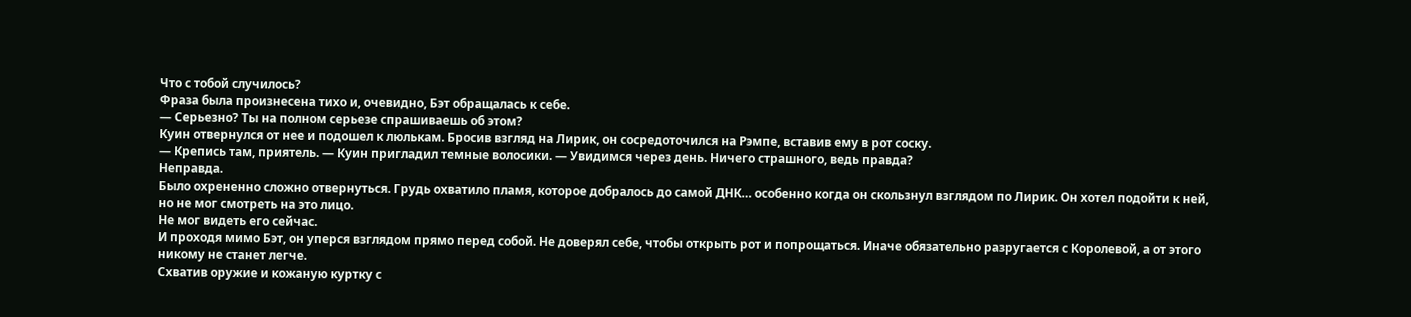Что с тобой случилось?
Фраза была произнесена тихо и, очевидно, Бэт обращалась к себе.
— Серьезно? Ты на полном серьезе спрашиваешь об этом?
Куин отвернулся от нее и подошел к люлькам. Бросив взгляд на Лирик, он сосредоточился на Рэмпе, вставив ему в рот соску.
— Крепись там, приятель. — Куин пригладил темные волосики. — Увидимся через день. Ничего страшного, ведь правда?
Неправда.
Было охрененно сложно отвернуться. Грудь охватило пламя, которое добралось до самой ДНК… особенно когда он скользнул взглядом по Лирик. Он хотел подойти к ней, но не мог смотреть на это лицо.
Не мог видеть его сейчас.
И проходя мимо Бэт, он уперся взглядом прямо перед собой. Не доверял себе, чтобы открыть рот и попрощаться. Иначе обязательно разругается с Королевой, а от этого никому не станет легче.
Схватив оружие и кожаную куртку с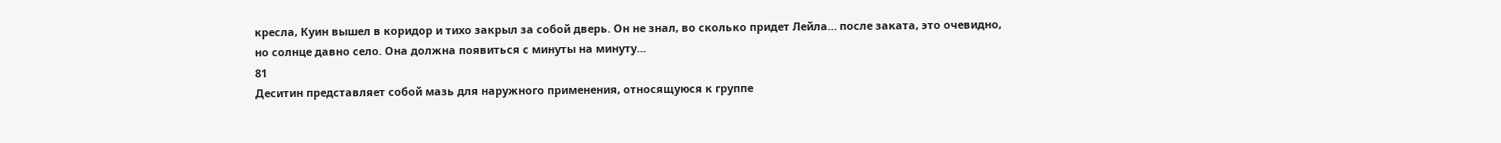кресла, Куин вышел в коридор и тихо закрыл за собой дверь. Он не знал, во сколько придет Лейла… после заката, это очевидно, но солнце давно село. Она должна появиться с минуты на минуту…
81
Деситин представляет собой мазь для наружного применения, относящуюся к группе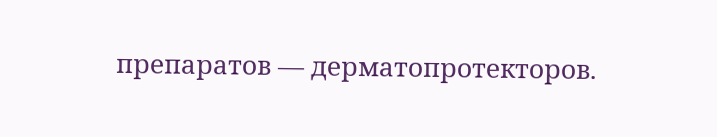препаратов — дерматопротекторов.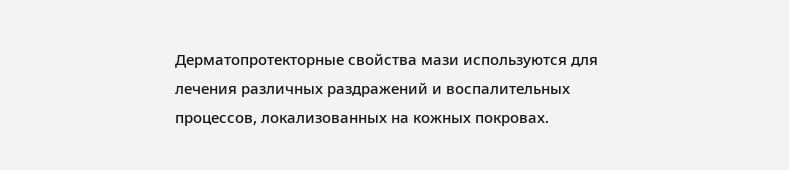Дерматопротекторные свойства мази используются для лечения различных раздражений и воспалительных процессов, локализованных на кожных покровах.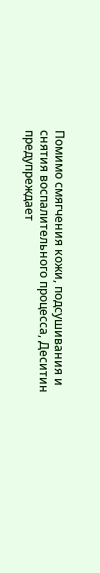Помимо смягчения кожи, подсушивания и снятия воспалительного процесса, Деситин предупреждает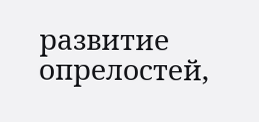развитие опрелостей,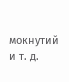мокнутий и т. д.